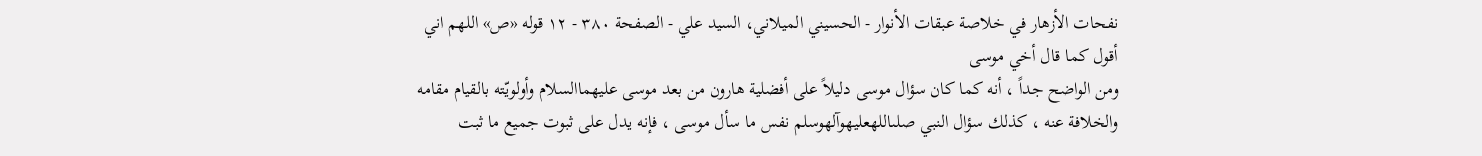نفحات الأزهار في خلاصة عبقات الأنوار - الحسيني الميلاني، السيد علي - الصفحة ٣٨٠ - ١٢ قوله «ص» اللهم اني أقول كما قال أخي موسى
ومن الواضح جداً ، أنه كما كان سؤال موسى دليلاً على أفضلية هارون من بعد موسى عليهماالسلام وأولويّته بالقيام مقامه والخلافة عنه ، كذلك سؤال النبي صلىاللهعليهوآلهوسلم نفس ما سأل موسى ، فإنه يدل على ثبوت جميع ما ثبت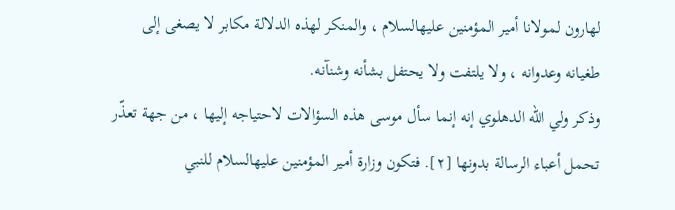لهارون لمولانا أمير المؤمنين عليهالسلام ، والمنكر لهذه الدلالة مكابر لا يصغى إلى طغيانه وعدوانه ، ولا يلتفت ولا يحتفل بشأنه وشنآنه.
وذكر ولي الله الدهلوي إنه إنما سأل موسى هذه السؤالات لاحتياجه إليها ، من جهة تعذّر تحمل أعباء الرسالة بدونها [٢]. فتكون وزارة أمير المؤمنين عليهالسلام للنبي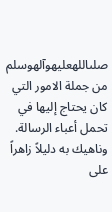صلىاللهعليهوآلهوسلم من جملة الامور التي كان يحتاج إليها في تحمل أعباء الرسالة. وناهيك به دليلاً زاهراً على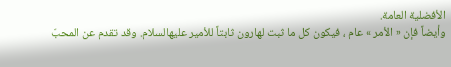الأفضلية العامة.
وأيضاً فإن « الأمر » عام ، فيكون كل ما ثبت لهارون ثابتاً للأمير عليهالسلام. وقد تقدم عن المحبّ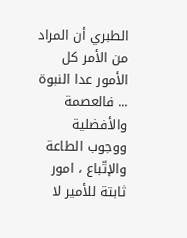الطبري أن المراد من الأمر كل الأمور عدا النبوة ... فالعصمة والأفضلية ووجوب الطاعة والإتّباع ، امور ثابتة للأمير لا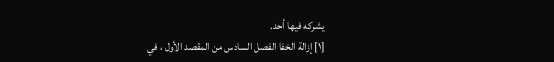يشركه فيها أحد.
[١] إزالة الخفا الفصل السادس من المقصد الأول ، في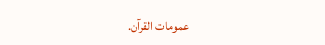عمومات القرآن.